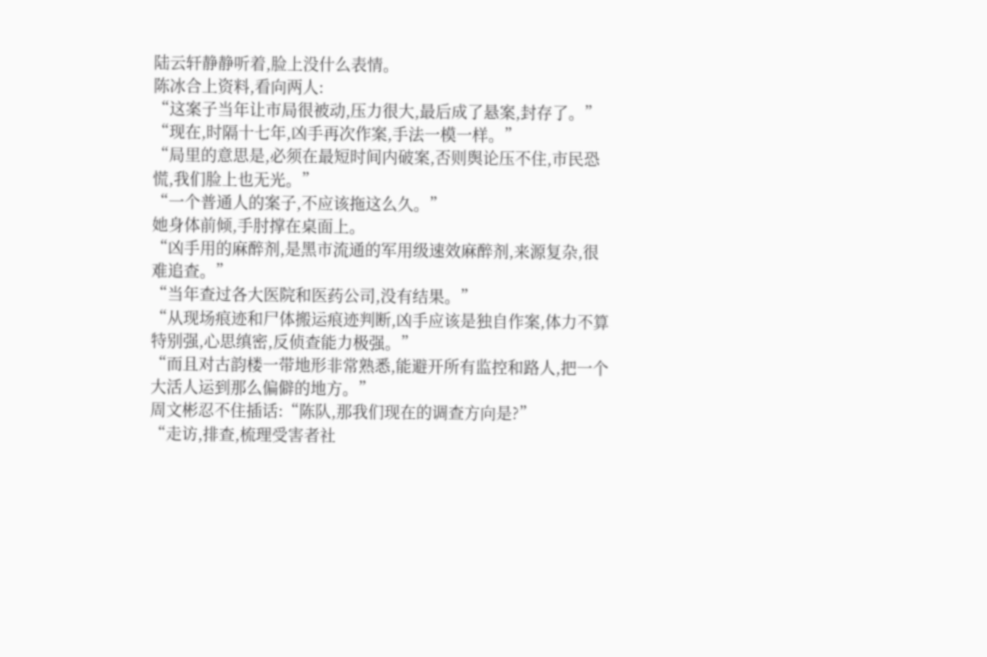陆云轩静静听着,脸上没什么表情。
陈冰合上资料,看向两人:
“这案子当年让市局很被动,压力很大,最后成了悬案,封存了。”
“现在,时隔十七年,凶手再次作案,手法一模一样。”
“局里的意思是,必须在最短时间内破案,否则舆论压不住,市民恐慌,我们脸上也无光。”
“一个普通人的案子,不应该拖这么久。”
她身体前倾,手肘撑在桌面上。
“凶手用的麻醉剂,是黑市流通的军用级速效麻醉剂,来源复杂,很难追查。”
“当年查过各大医院和医药公司,没有结果。”
“从现场痕迹和尸体搬运痕迹判断,凶手应该是独自作案,体力不算特别强,心思缜密,反侦查能力极强。”
“而且对古韵楼一带地形非常熟悉,能避开所有监控和路人,把一个大活人运到那么偏僻的地方。”
周文彬忍不住插话:“陈队,那我们现在的调查方向是?”
“走访,排查,梳理受害者社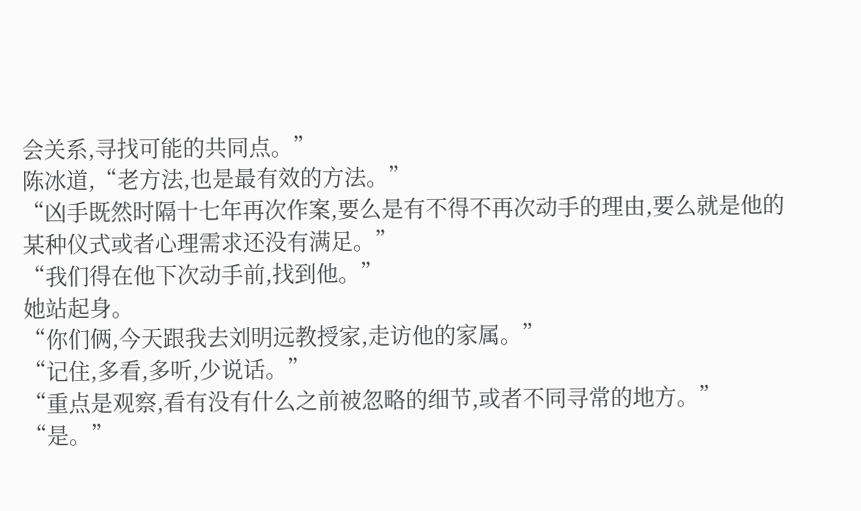会关系,寻找可能的共同点。”
陈冰道,“老方法,也是最有效的方法。”
“凶手既然时隔十七年再次作案,要么是有不得不再次动手的理由,要么就是他的某种仪式或者心理需求还没有满足。”
“我们得在他下次动手前,找到他。”
她站起身。
“你们俩,今天跟我去刘明远教授家,走访他的家属。”
“记住,多看,多听,少说话。”
“重点是观察,看有没有什么之前被忽略的细节,或者不同寻常的地方。”
“是。”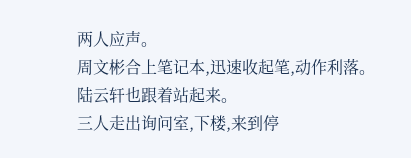两人应声。
周文彬合上笔记本,迅速收起笔,动作利落。
陆云轩也跟着站起来。
三人走出询问室,下楼,来到停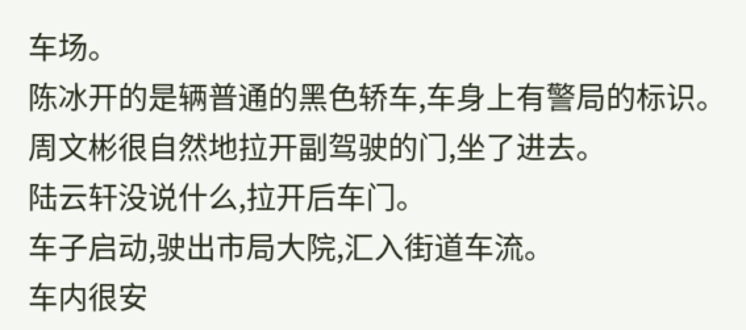车场。
陈冰开的是辆普通的黑色轿车,车身上有警局的标识。
周文彬很自然地拉开副驾驶的门,坐了进去。
陆云轩没说什么,拉开后车门。
车子启动,驶出市局大院,汇入街道车流。
车内很安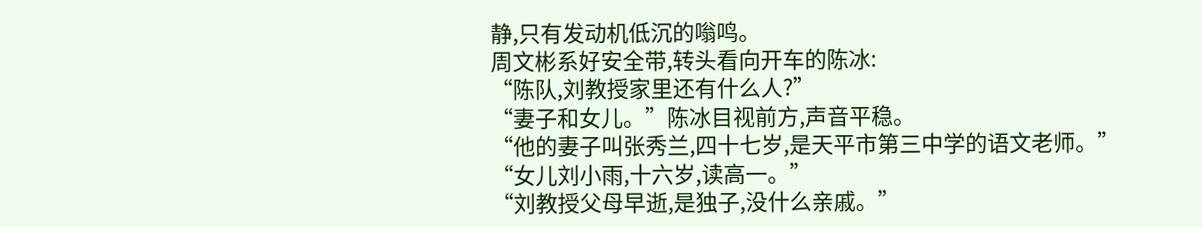静,只有发动机低沉的嗡鸣。
周文彬系好安全带,转头看向开车的陈冰:
“陈队,刘教授家里还有什么人?”
“妻子和女儿。”陈冰目视前方,声音平稳。
“他的妻子叫张秀兰,四十七岁,是天平市第三中学的语文老师。”
“女儿刘小雨,十六岁,读高一。”
“刘教授父母早逝,是独子,没什么亲戚。”